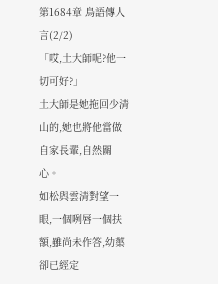第1684章 鳥語傳人言(2/2)
「哎,土大師呢?他一切可好?」
土大師是她拖回少清山的,她也將他當做自家長輩,自然關心。
如松與雲清對望一眼,一個咧唇一個扶額,雖尚未作答,幼蕖卻已經定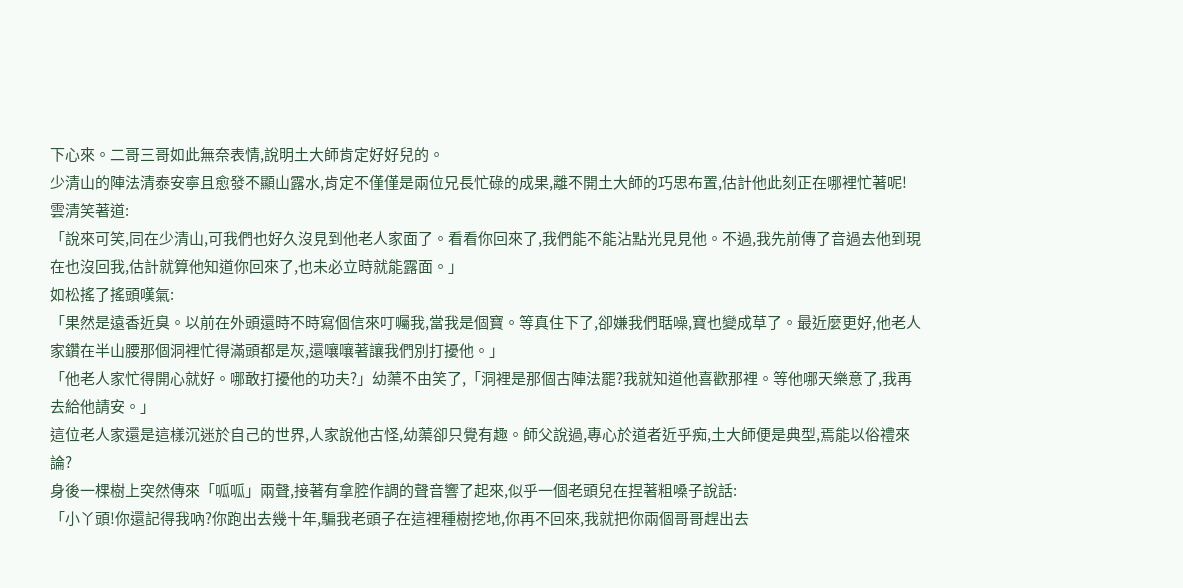下心來。二哥三哥如此無奈表情,說明土大師肯定好好兒的。
少清山的陣法清泰安寧且愈發不顯山露水,肯定不僅僅是兩位兄長忙碌的成果,離不開土大師的巧思布置,估計他此刻正在哪裡忙著呢!
雲清笑著道:
「說來可笑,同在少清山,可我們也好久沒見到他老人家面了。看看你回來了,我們能不能沾點光見見他。不過,我先前傳了音過去他到現在也沒回我,估計就算他知道你回來了,也未必立時就能露面。」
如松搖了搖頭嘆氣:
「果然是遠香近臭。以前在外頭還時不時寫個信來叮囑我,當我是個寶。等真住下了,卻嫌我們聒噪,寶也變成草了。最近麼更好,他老人家鑽在半山腰那個洞裡忙得滿頭都是灰,還嚷嚷著讓我們別打擾他。」
「他老人家忙得開心就好。哪敢打擾他的功夫?」幼蕖不由笑了,「洞裡是那個古陣法罷?我就知道他喜歡那裡。等他哪天樂意了,我再去給他請安。」
這位老人家還是這樣沉迷於自己的世界,人家說他古怪,幼蕖卻只覺有趣。師父說過,專心於道者近乎痴,土大師便是典型,焉能以俗禮來論?
身後一棵樹上突然傳來「呱呱」兩聲,接著有拿腔作調的聲音響了起來,似乎一個老頭兒在捏著粗嗓子說話:
「小丫頭!你還記得我吶?你跑出去幾十年,騙我老頭子在這裡種樹挖地,你再不回來,我就把你兩個哥哥趕出去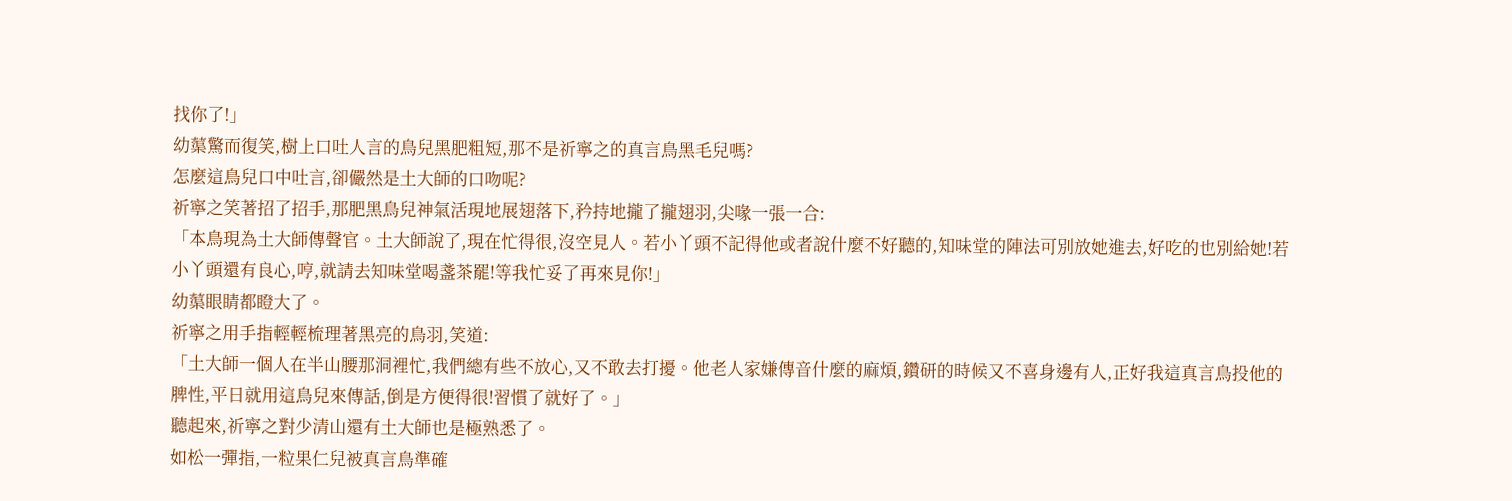找你了!」
幼蕖驚而復笑,樹上口吐人言的鳥兒黑肥粗短,那不是祈寧之的真言鳥黑毛兒嗎?
怎麼這鳥兒口中吐言,卻儼然是土大師的口吻呢?
祈寧之笑著招了招手,那肥黑鳥兒神氣活現地展翅落下,矜持地攏了攏翅羽,尖喙一張一合:
「本鳥現為土大師傳聲官。土大師說了,現在忙得很,沒空見人。若小丫頭不記得他或者說什麼不好聽的,知味堂的陣法可別放她進去,好吃的也別給她!若小丫頭還有良心,哼,就請去知味堂喝盞茶罷!等我忙妥了再來見你!」
幼蕖眼睛都瞪大了。
祈寧之用手指輕輕梳理著黑亮的鳥羽,笑道:
「土大師一個人在半山腰那洞裡忙,我們總有些不放心,又不敢去打擾。他老人家嫌傳音什麼的麻煩,鑽研的時候又不喜身邊有人,正好我這真言鳥投他的脾性,平日就用這鳥兒來傳話,倒是方便得很!習慣了就好了。」
聽起來,祈寧之對少清山還有土大師也是極熟悉了。
如松一彈指,一粒果仁兒被真言鳥準確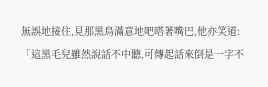無誤地接住,見那黑鳥滿意地吧嗒著嘴巴,他亦笑道:
「這黑毛兒雖然說話不中聽,可傳起話來倒是一字不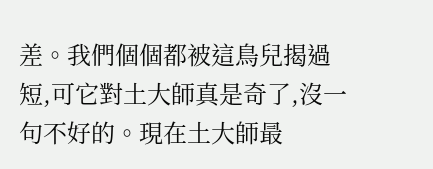差。我們個個都被這鳥兒揭過短,可它對土大師真是奇了,沒一句不好的。現在土大師最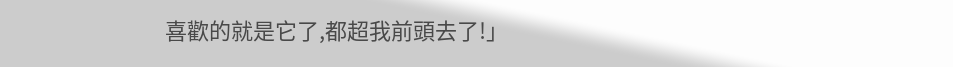喜歡的就是它了,都超我前頭去了!」